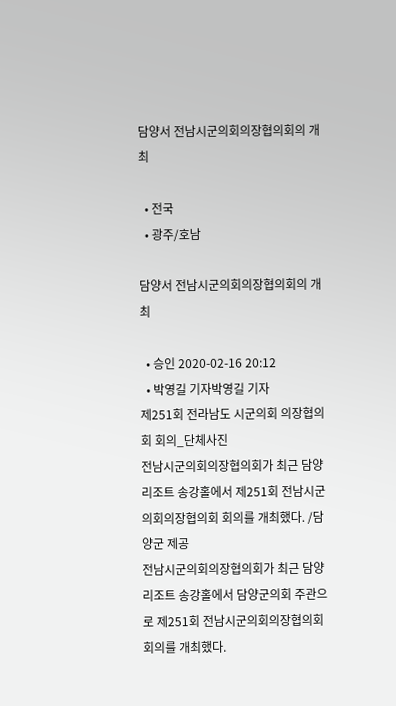담양서 전남시군의회의장협의회의 개최

  • 전국
  • 광주/호남

담양서 전남시군의회의장협의회의 개최

  • 승인 2020-02-16 20:12
  • 박영길 기자박영길 기자
제251회 전라남도 시군의회 의장협의회 회의_단체사진
전남시군의회의장협의회가 최근 담양리조트 송강홀에서 제251회 전남시군의회의장협의회 회의를 개최했다. /담양군 제공
전남시군의회의장협의회가 최근 담양리조트 송강홀에서 담양군의회 주관으로 제251회 전남시군의회의장협의회 회의를 개최했다.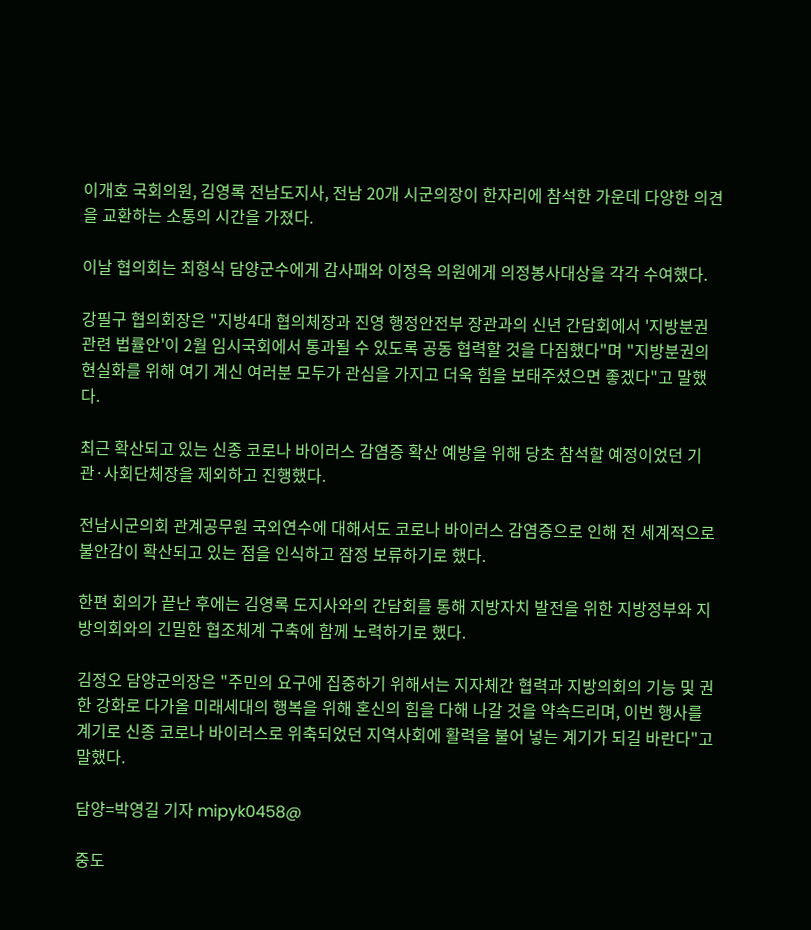이개호 국회의원, 김영록 전남도지사, 전남 20개 시군의장이 한자리에 참석한 가운데 다양한 의견을 교환하는 소통의 시간을 가졌다.

이날 협의회는 최형식 담양군수에게 감사패와 이정옥 의원에게 의정봉사대상을 각각 수여했다.

강필구 협의회장은 "지방4대 협의체장과 진영 행정안전부 장관과의 신년 간담회에서 '지방분권 관련 법률안'이 2월 임시국회에서 통과될 수 있도록 공동 협력할 것을 다짐했다"며 "지방분권의 현실화를 위해 여기 계신 여러분 모두가 관심을 가지고 더욱 힘을 보태주셨으면 좋겠다"고 말했다.

최근 확산되고 있는 신종 코로나 바이러스 감염증 확산 예방을 위해 당초 참석할 예정이었던 기관·사회단체장을 제외하고 진행했다.

전남시군의회 관계공무원 국외연수에 대해서도 코로나 바이러스 감염증으로 인해 전 세계적으로 불안감이 확산되고 있는 점을 인식하고 잠정 보류하기로 했다.

한편 회의가 끝난 후에는 김영록 도지사와의 간담회를 통해 지방자치 발전을 위한 지방정부와 지방의회와의 긴밀한 협조체계 구축에 함께 노력하기로 했다.

김정오 담양군의장은 "주민의 요구에 집중하기 위해서는 지자체간 협력과 지방의회의 기능 및 권한 강화로 다가올 미래세대의 행복을 위해 혼신의 힘을 다해 나갈 것을 약속드리며, 이번 행사를 계기로 신종 코로나 바이러스로 위축되었던 지역사회에 활력을 불어 넣는 계기가 되길 바란다"고 말했다.

담양=박영길 기자 mipyk0458@

중도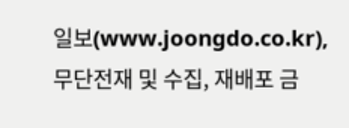일보(www.joongdo.co.kr), 무단전재 및 수집, 재배포 금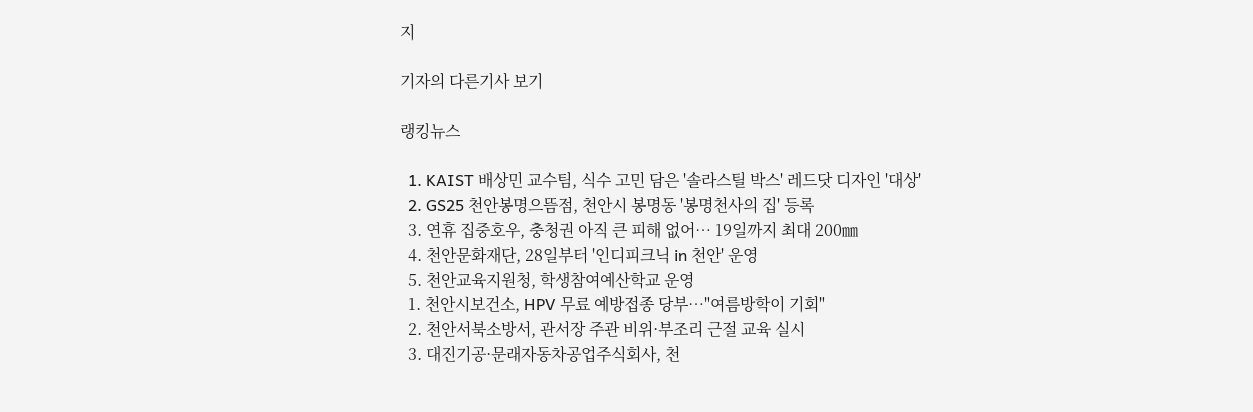지

기자의 다른기사 보기

랭킹뉴스

  1. KAIST 배상민 교수팀, 식수 고민 담은 '솔라스틸 박스' 레드닷 디자인 '대상'
  2. GS25 천안봉명으뜸점, 천안시 봉명동 '봉명천사의 집' 등록
  3. 연휴 집중호우, 충청권 아직 큰 피해 없어… 19일까지 최대 200㎜
  4. 천안문화재단, 28일부터 '인디피크닉 in 천안' 운영
  5. 천안교육지원청, 학생참여예산학교 운영
  1. 천안시보건소, HPV 무료 예방접종 당부…"여름방학이 기회"
  2. 천안서북소방서, 관서장 주관 비위·부조리 근절 교육 실시
  3. 대진기공·문래자동차공업주식회사, 천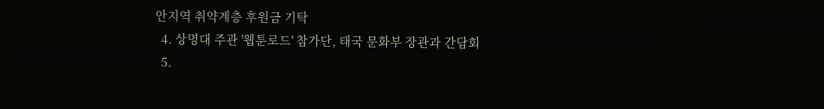안지역 취약계층 후원금 기탁
  4. 상명대 주관 '웹툰로드' 참가단, 태국 문화부 장관과 간담회
  5.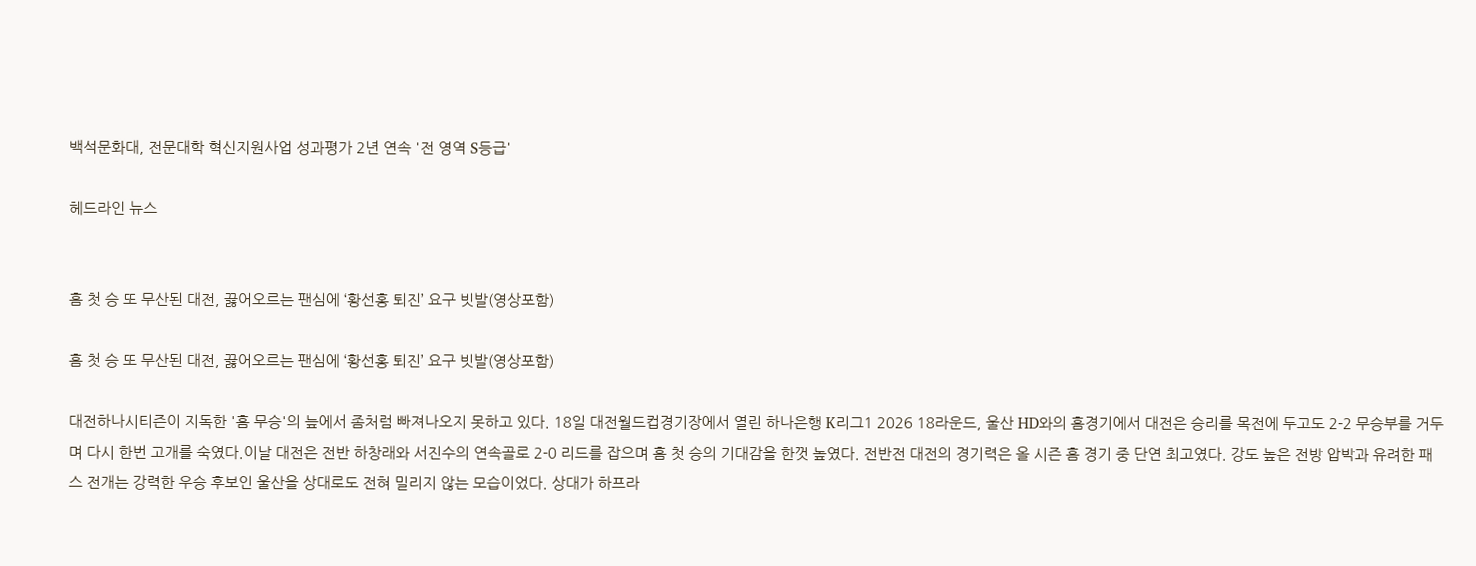백석문화대, 전문대학 혁신지원사업 성과평가 2년 연속 '전 영역 S등급'

헤드라인 뉴스


홈 첫 승 또 무산된 대전, 끓어오르는 팬심에 ‘황선홍 퇴진’ 요구 빗발(영상포함)

홈 첫 승 또 무산된 대전, 끓어오르는 팬심에 ‘황선홍 퇴진’ 요구 빗발(영상포함)

대전하나시티즌이 지독한 '홈 무승'의 늪에서 좀처럼 빠져나오지 못하고 있다. 18일 대전월드컵경기장에서 열린 하나은행 K리그1 2026 18라운드, 울산 HD와의 홈경기에서 대전은 승리를 목전에 두고도 2-2 무승부를 거두며 다시 한번 고개를 숙였다.이날 대전은 전반 하창래와 서진수의 연속골로 2-0 리드를 잡으며 홈 첫 승의 기대감을 한껏 높였다. 전반전 대전의 경기력은 올 시즌 홈 경기 중 단연 최고였다. 강도 높은 전방 압박과 유려한 패스 전개는 강력한 우승 후보인 울산을 상대로도 전혀 밀리지 않는 모습이었다. 상대가 하프라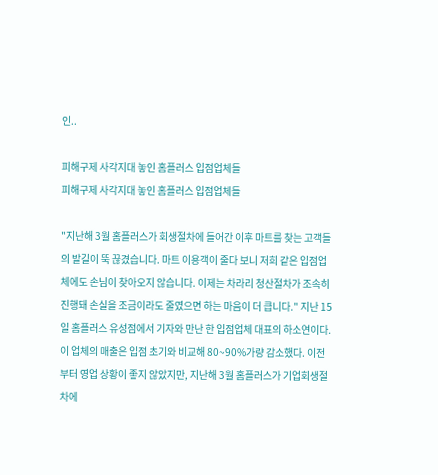인..

피해구제 사각지대 놓인 홈플러스 입점업체들
피해구제 사각지대 놓인 홈플러스 입점업체들

"지난해 3월 홈플러스가 회생절차에 들어간 이후 마트를 찾는 고객들의 발길이 뚝 끊겼습니다. 마트 이용객이 줄다 보니 저희 같은 입점업체에도 손님이 찾아오지 않습니다. 이제는 차라리 청산절차가 조속히 진행돼 손실을 조금이라도 줄였으면 하는 마음이 더 큽니다." 지난 15일 홈플러스 유성점에서 기자와 만난 한 입점업체 대표의 하소연이다. 이 업체의 매출은 입점 초기와 비교해 80~90%가량 감소했다. 이전부터 영업 상황이 좋지 않았지만, 지난해 3월 홈플러스가 기업회생절차에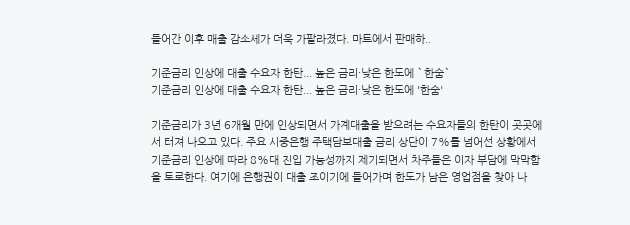들어간 이후 매출 감소세가 더욱 가팔라졌다. 마트에서 판매하..

기준금리 인상에 대출 수요자 한탄... 높은 금리·낮은 한도에 `한숨`
기준금리 인상에 대출 수요자 한탄... 높은 금리·낮은 한도에 '한숨'

기준금리가 3년 6개월 만에 인상되면서 가계대출을 받으려는 수요자들의 한탄이 곳곳에서 터져 나오고 있다. 주요 시중은행 주택담보대출 금리 상단이 7%를 넘어선 상황에서 기준금리 인상에 따라 8%대 진입 가능성까지 제기되면서 차주들은 이자 부담에 막막함을 토로한다. 여기에 은행권이 대출 조이기에 들어가며 한도가 남은 영업점을 찾아 나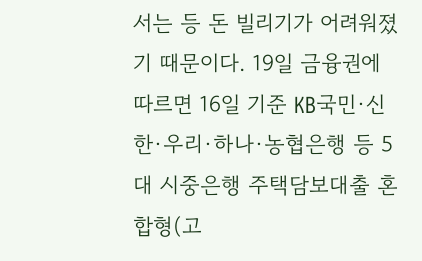서는 등 돈 빌리기가 어려워졌기 때문이다. 19일 금융권에 따르면 16일 기준 KB국민·신한·우리·하나·농협은행 등 5대 시중은행 주택담보대출 혼합형(고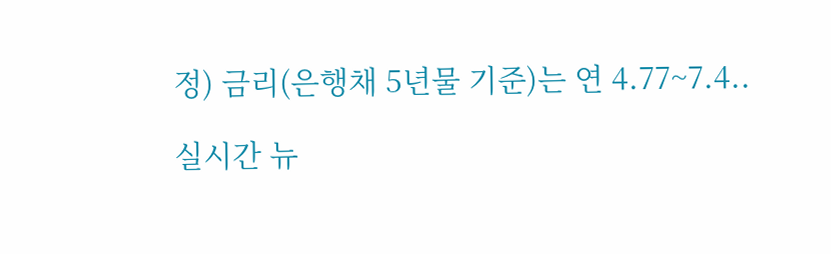정) 금리(은행채 5년물 기준)는 연 4.77~7.4..

실시간 뉴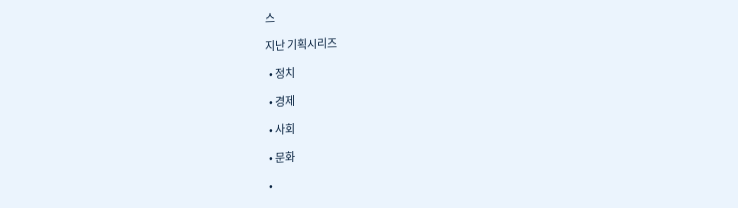스

지난 기획시리즈

  • 정치

  • 경제

  • 사회

  • 문화

  •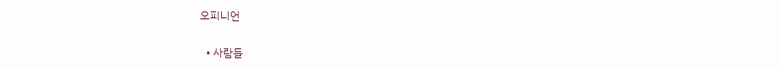오피니언

  • 사람들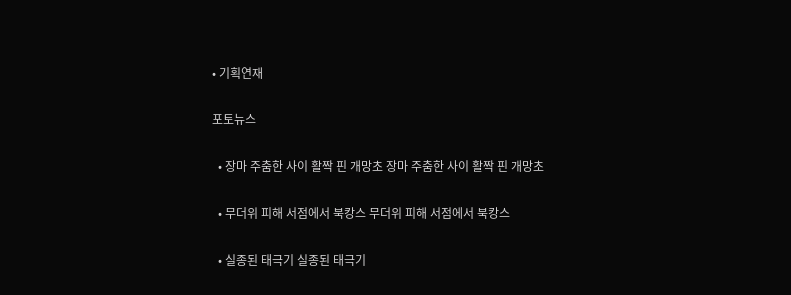• 기획연재

포토뉴스

  • 장마 주춤한 사이 활짝 핀 개망초 장마 주춤한 사이 활짝 핀 개망초

  • 무더위 피해 서점에서 북캉스 무더위 피해 서점에서 북캉스

  • 실종된 태극기 실종된 태극기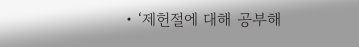• ‘제헌절에 대해 공부해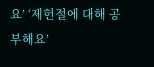요’ ‘제헌절에 대해 공부해요’